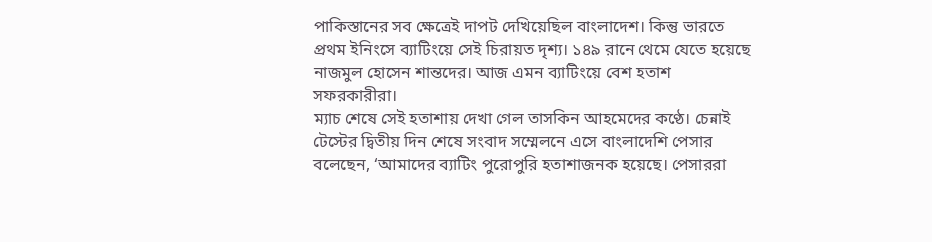পাকিস্তানের সব ক্ষেত্রেই দাপট দেখিয়েছিল বাংলাদেশ। কিন্তু ভারতে প্রথম ইনিংসে ব্যাটিংয়ে সেই চিরায়ত দৃশ্য। ১৪৯ রানে থেমে যেতে হয়েছে নাজমুল হোসেন শান্তদের। আজ এমন ব্যাটিংয়ে বেশ হতাশ সফরকারীরা।
ম্যাচ শেষে সেই হতাশায় দেখা গেল তাসকিন আহমেদের কণ্ঠে। চেন্নাই টেস্টের দ্বিতীয় দিন শেষে সংবাদ সম্মেলনে এসে বাংলাদেশি পেসার বলেছেন, ‘আমাদের ব্যাটিং পুরোপুরি হতাশাজনক হয়েছে। পেসাররা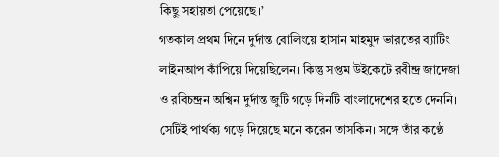কিছু সহায়তা পেয়েছে।’
গতকাল প্রথম দিনে দুর্দান্ত বোলিংয়ে হাসান মাহমুদ ভারতের ব্যাটিং লাইনআপ কাঁপিয়ে দিয়েছিলেন। কিন্তু সপ্তম উইকেটে রবীন্দ্র জাদেজা ও রবিচন্দ্রন অশ্বিন দুর্দান্ত জুটি গড়ে দিনটি বাংলাদেশের হতে দেননি। সেটিই পার্থক্য গড়ে দিয়েছে মনে করেন তাসকিন। সঙ্গে তাঁর কণ্ঠে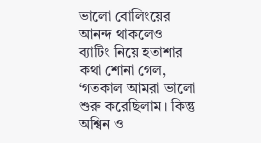ভালো বোলিংয়ের আনন্দ থাকলেও ব্যাটিং নিয়ে হতাশার কথা শোনা গেল, ‘গতকাল আমরা ভালো শুরু করেছিলাম। কিন্তু অশ্বিন ও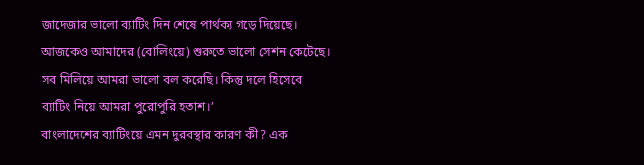জাদেজার ভালো ব্যাটিং দিন শেষে পার্থক্য গড়ে দিয়েছে। আজকেও আমাদের (বোলিংয়ে) শুরুতে ভালো সেশন কেটেছে। সব মিলিয়ে আমরা ভালো বল করেছি। কিন্তু দলে হিসেবে ব্যাটিং নিয়ে আমরা পুরোপুরি হতাশ।’
বাংলাদেশের ব্যাটিংয়ে এমন দুরবস্থার কারণ কী? এক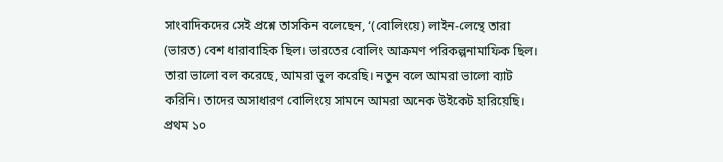সাংবাদিকদের সেই প্রশ্নে তাসকিন বলেছেন, ‘(বোলিংয়ে) লাইন-লেন্থে তারা (ভারত) বেশ ধারাবাহিক ছিল। ভারতের বোলিং আক্রমণ পরিকল্পনামাফিক ছিল। তারা ভালো বল করেছে, আমরা ভুল করেছি। নতুন বলে আমরা ভালো ব্যাট করিনি। তাদের অসাধারণ বোলিংয়ে সামনে আমরা অনেক উইকেট হারিয়েছি। প্রথম ১০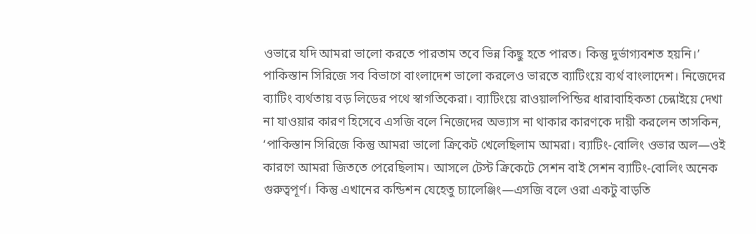ওভারে যদি আমরা ভালো করতে পারতাম তবে ভিন্ন কিছু হতে পারত। কিন্তু দুর্ভাগ্যবশত হয়নি।’
পাকিস্তান সিরিজে সব বিভাগে বাংলাদেশ ভালো করলেও ভারতে ব্যাটিংয়ে ব্যর্থ বাংলাদেশ। নিজেদের ব্যাটিং ব্যর্থতায় বড় লিডের পথে স্বাগতিকেরা। ব্যাটিংয়ে রাওয়ালপিন্ডির ধারাবাহিকতা চেন্নাইয়ে দেখা না যাওয়ার কারণ হিসেবে এসজি বলে নিজেদের অভ্যাস না থাকার কারণকে দায়ী করলেন তাসকিন, ‘পাকিস্তান সিরিজে কিন্তু আমরা ভালো ক্রিকেট খেলেছিলাম আমরা। ব্যাটিং-বোলিং ওভার অল—ওই কারণে আমরা জিততে পেরেছিলাম। আসলে টেস্ট ক্রিকেটে সেশন বাই সেশন ব্যাটিং-বোলিং অনেক গুরুত্বপূর্ণ। কিন্তু এখানের কন্ডিশন যেহেতু চ্যালেঞ্জিং—এসজি বলে ওরা একটু বাড়তি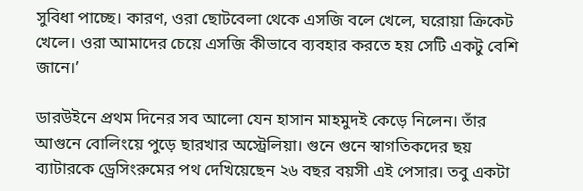সুবিধা পাচ্ছে। কারণ, ওরা ছোটবেলা থেকে এসজি বলে খেলে, ঘরোয়া ক্রিকেট খেলে। ওরা আমাদের চেয়ে এসজি কীভাবে ব্যবহার করতে হয় সেটি একটু বেশি জানে।’

ডারউইনে প্রথম দিনের সব আলো যেন হাসান মাহমুদই কেড়ে নিলেন। তাঁর আগুনে বোলিংয়ে পুড়ে ছারখার অস্ট্রেলিয়া। গুনে গুনে স্বাগতিকদের ছয় ব্যাটারকে ড্রেসিংরুমের পথ দেখিয়েছেন ২৬ বছর বয়সী এই পেসার। তবু একটা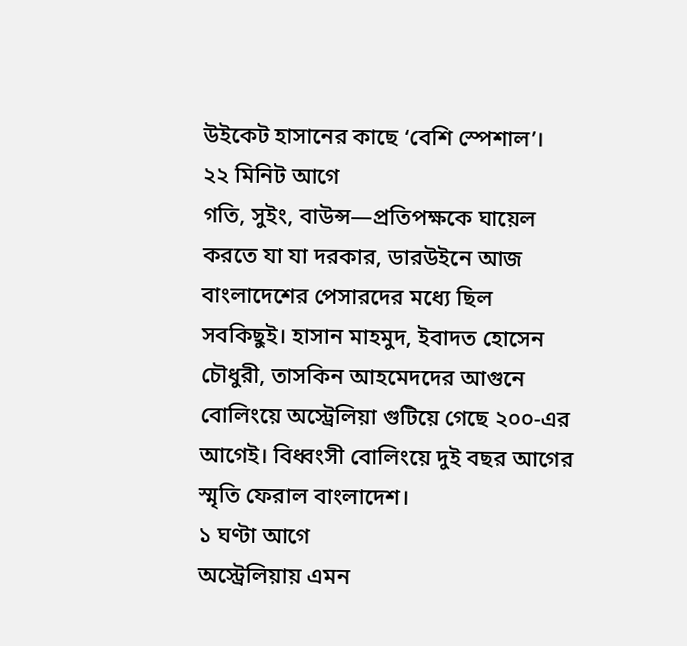উইকেট হাসানের কাছে ‘বেশি স্পেশাল’।
২২ মিনিট আগে
গতি, সুইং, বাউন্স—প্রতিপক্ষকে ঘায়েল করতে যা যা দরকার, ডারউইনে আজ বাংলাদেশের পেসারদের মধ্যে ছিল সবকিছুই। হাসান মাহমুদ, ইবাদত হোসেন চৌধুরী, তাসকিন আহমেদদের আগুনে বোলিংয়ে অস্ট্রেলিয়া গুটিয়ে গেছে ২০০-এর আগেই। বিধ্বংসী বোলিংয়ে দুই বছর আগের স্মৃতি ফেরাল বাংলাদেশ।
১ ঘণ্টা আগে
অস্ট্রেলিয়ায় এমন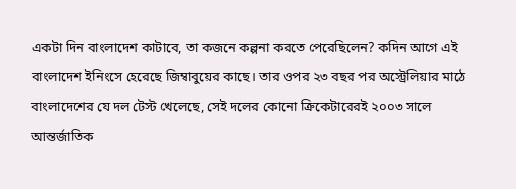একটা দিন বাংলাদেশ কাটাবে, তা কজনে কল্পনা করতে পেরেছিলেন? কদিন আগে এই বাংলাদেশ ইনিংসে হেরেছে জিম্বাবুয়ের কাছে। তার ওপর ২৩ বছর পর অস্ট্রেলিয়ার মাঠে বাংলাদেশের যে দল টেস্ট খেলেছে, সেই দলের কোনো ক্রিকেটারেরই ২০০৩ সালে আন্তর্জাতিক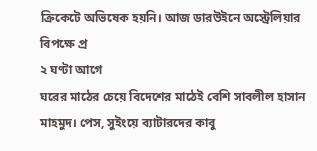ক্রিকেটে অভিষেক হয়নি। আজ ডারউইনে অস্ট্রেলিয়ার বিপক্ষে প্র
২ ঘণ্টা আগে
ঘরের মাঠের চেয়ে বিদেশের মাঠেই বেশি সাবলীল হাসান মাহমুদ। পেস, সুইংয়ে ব্যাটারদের কাবু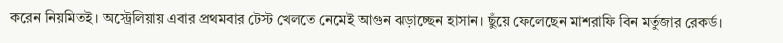করেন নিয়মিতই। অস্ট্রেলিয়ায় এবার প্রথমবার টেস্ট খেলতে নেমেই আগুন ঝড়াচ্ছেন হাসান। ছুঁয়ে ফেলেছেন মাশরাফি বিন মর্তুজার রেকর্ড।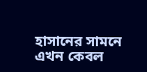হাসানের সামনে এখন কেবল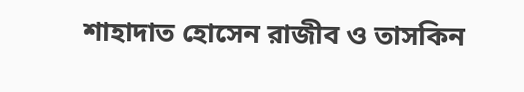শাহাদাত হোসেন রাজীব ও তাসকিন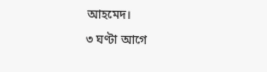আহমেদ।
৩ ঘণ্টা আগে